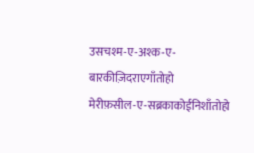उसचश्म-ए-अश्क-ए-बारकीज़िदराएगाँतोहो
मेरीफ़सील-ए-सब्रकाकोईनिशाँतोहो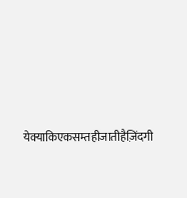येक्याकिएकसम्तहीजातीहैज़िंदगी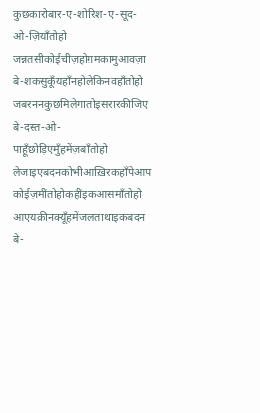कुछकारोबार-ए-शोरिश-ए-सूद-ओ-ज़ियाँतोहो
जन्नतसीकोईचीज़होग़मकामुआवज़ा
बे-शकसुकूँयहाँनहोलेकिनवहाँतोहो
जबरननकुछमिलेगातोइसरारकीजिए
बे-दस्त-ओ-पाहूँछोड़िएमुँहमेंज़बाँतोहो
लेजाइएबदनकोभीआख़िरकहाँपेआप
कोईज़मींतोहोकहींइकआसमाँतोहो
आएयक़ीनक्यूँहमेंजलताथाइकबदन
बे-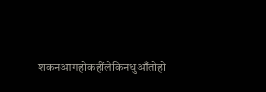शकनआगहोकहींलेकिनधुआँतोहो